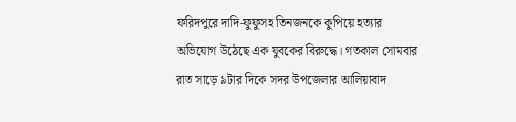ফরিদপুরে দাদি-ফুফুসহ তিনজনকে কুপিয়ে হত্যার অভিযোগ উঠেছে এক যুবকের বিরুদ্ধে। গতকাল সোমবার রাত সাড়ে ৯টার দিকে সদর উপজেলার আলিয়াবাদ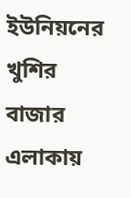ইউনিয়নের খুশির বাজার এলাকায়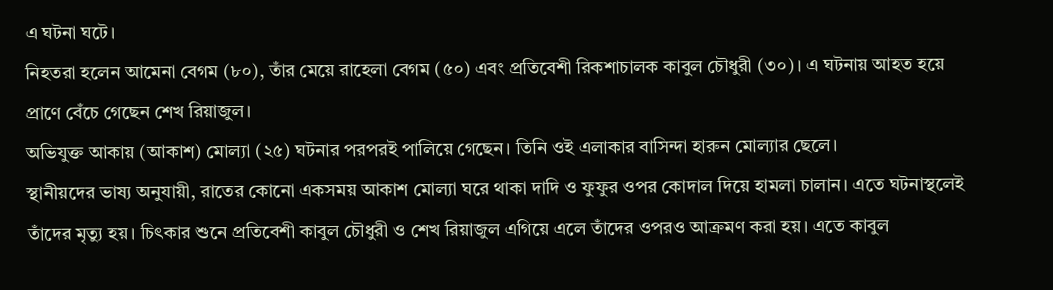এ ঘটনা ঘটে।
নিহতরা হলেন আমেনা বেগম (৮০), তাঁর মেয়ে রাহেলা বেগম (৫০) এবং প্রতিবেশী রিকশাচালক কাবুল চৌধুরী (৩০)। এ ঘটনায় আহত হয়ে প্রাণে বেঁচে গেছেন শেখ রিয়াজুল।
অভিযুক্ত আকায় (আকাশ) মোল্যা (২৫) ঘটনার পরপরই পালিয়ে গেছেন। তিনি ওই এলাকার বাসিন্দা হারুন মোল্যার ছেলে।
স্থানীয়দের ভাষ্য অনুযায়ী, রাতের কোনো একসময় আকাশ মোল্যা ঘরে থাকা দাদি ও ফুফুর ওপর কোদাল দিয়ে হামলা চালান। এতে ঘটনাস্থলেই তাঁদের মৃত্যু হয়। চিৎকার শুনে প্রতিবেশী কাবুল চৌধুরী ও শেখ রিয়াজুল এগিয়ে এলে তাঁদের ওপরও আক্রমণ করা হয়। এতে কাবুল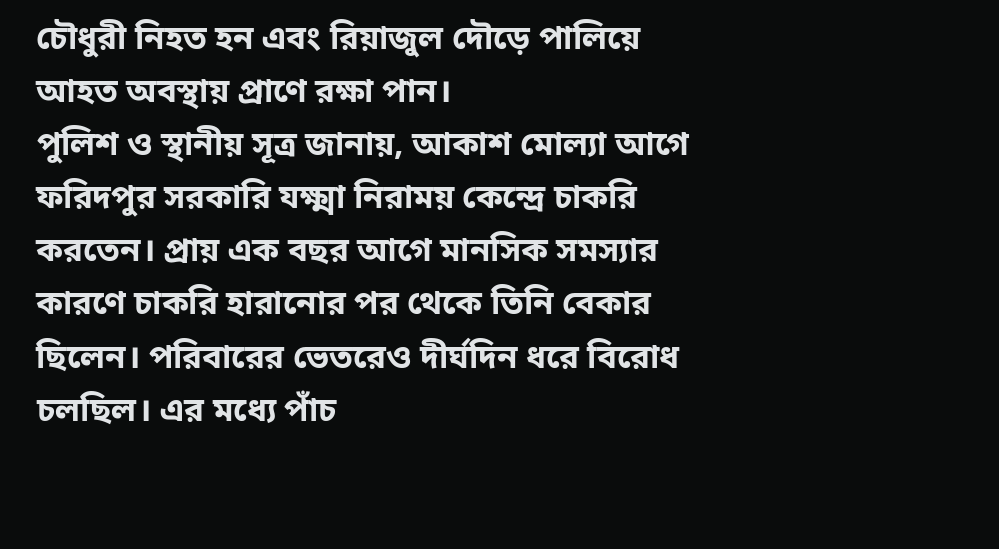চৌধুরী নিহত হন এবং রিয়াজুল দৌড়ে পালিয়ে আহত অবস্থায় প্রাণে রক্ষা পান।
পুলিশ ও স্থানীয় সূত্র জানায়, আকাশ মোল্যা আগে ফরিদপুর সরকারি যক্ষ্মা নিরাময় কেন্দ্রে চাকরি করতেন। প্রায় এক বছর আগে মানসিক সমস্যার কারণে চাকরি হারানোর পর থেকে তিনি বেকার ছিলেন। পরিবারের ভেতরেও দীর্ঘদিন ধরে বিরোধ চলছিল। এর মধ্যে পাঁচ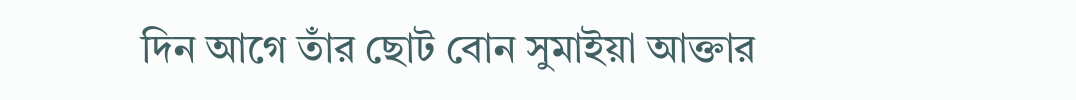দিন আগে তাঁর ছোট বোন সুমাইয়া আক্তার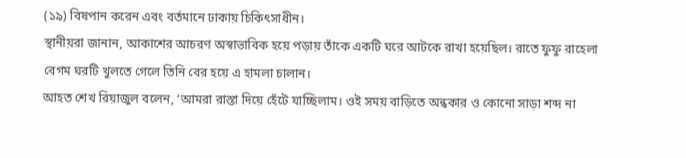(১৯) বিষপান করেন এবং বর্তমানে ঢাকায় চিকিৎসাধীন।
স্থানীয়রা জানান, আকাশের আচরণ অস্বাভাবিক হয়ে পড়ায় তাঁকে একটি ঘরে আটকে রাখা হয়েছিল। রাতে ফুফু রাহেলা বেগম ঘরটি খুলতে গেলে তিনি বের হয়ে এ হামলা চালান।
আহত শেখ রিয়াজুল বলেন, ‘আমরা রাস্তা দিয়ে হেঁটে যাচ্ছিলাম। ওই সময় বাড়িতে অন্ধকার ও কোনো সাড়া শব্দ না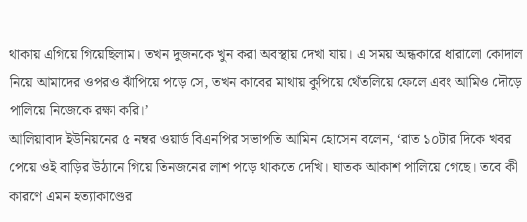থাকায় এগিয়ে গিয়েছিলাম। তখন দুজনকে খুন করা অবস্থায় দেখা যায়। এ সময় অন্ধকারে ধারালো কোদাল নিয়ে আমাদের ওপরও ঝাঁপিয়ে পড়ে সে, তখন কাবের মাথায় কুপিয়ে থেঁতলিয়ে ফেলে এবং আমিও দৌড়ে পালিয়ে নিজেকে রক্ষা করি।’
আলিয়াবাদ ইউনিয়নের ৫ নম্বর ওয়ার্ড বিএনপির সভাপতি আমিন হোসেন বলেন, ‘রাত ১০টার দিকে খবর পেয়ে ওই বাড়ির উঠানে গিয়ে তিনজনের লাশ পড়ে থাকতে দেখি। ঘাতক আকাশ পালিয়ে গেছে। তবে কী কারণে এমন হত্যাকাণ্ডের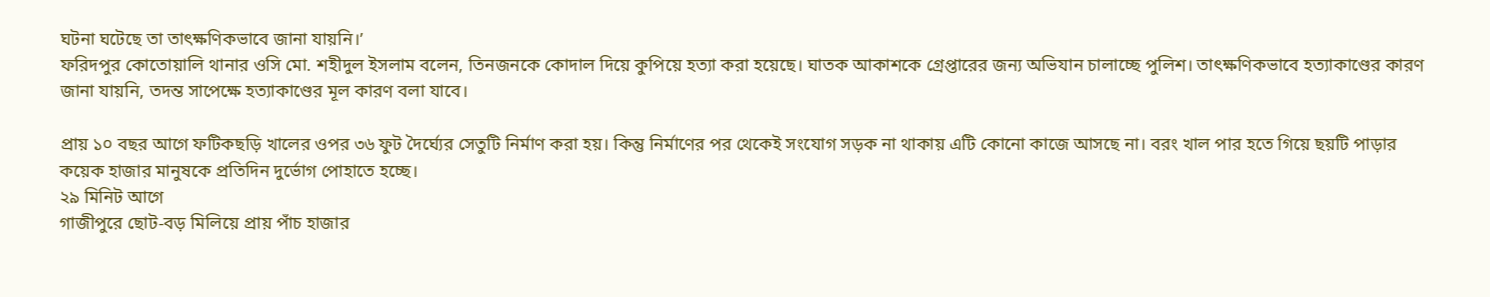ঘটনা ঘটেছে তা তাৎক্ষণিকভাবে জানা যায়নি।’
ফরিদপুর কোতোয়ালি থানার ওসি মো. শহীদুল ইসলাম বলেন, তিনজনকে কোদাল দিয়ে কুপিয়ে হত্যা করা হয়েছে। ঘাতক আকাশকে গ্রেপ্তারের জন্য অভিযান চালাচ্ছে পুলিশ। তাৎক্ষণিকভাবে হত্যাকাণ্ডের কারণ জানা যায়নি, তদন্ত সাপেক্ষে হত্যাকাণ্ডের মূল কারণ বলা যাবে।

প্রায় ১০ বছর আগে ফটিকছড়ি খালের ওপর ৩৬ ফুট দৈর্ঘ্যের সেতুটি নির্মাণ করা হয়। কিন্তু নির্মাণের পর থেকেই সংযোগ সড়ক না থাকায় এটি কোনো কাজে আসছে না। বরং খাল পার হতে গিয়ে ছয়টি পাড়ার কয়েক হাজার মানুষকে প্রতিদিন দুর্ভোগ পোহাতে হচ্ছে।
২৯ মিনিট আগে
গাজীপুরে ছোট-বড় মিলিয়ে প্রায় পাঁচ হাজার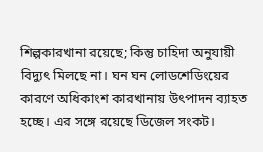শিল্পকারখানা রয়েছে; কিন্তু চাহিদা অনুযায়ী বিদ্যুৎ মিলছে না। ঘন ঘন লোডশেডিংয়ের কারণে অধিকাংশ কারখানায় উৎপাদন ব্যাহত হচ্ছে। এর সঙ্গে রয়েছে ডিজেল সংকট।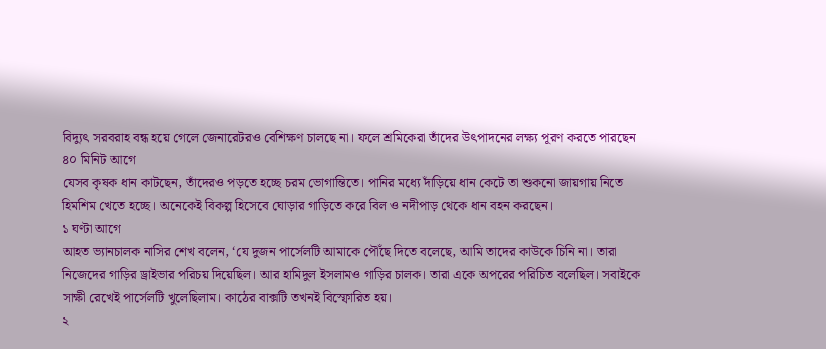বিদ্যুৎ সরবরাহ বন্ধ হয়ে গেলে জেনারেটরও বেশিক্ষণ চালছে না। ফলে শ্রমিকেরা তাঁদের উৎপাদনের লক্ষ্য পূরণ করতে পারছেন
৪০ মিনিট আগে
যেসব কৃষক ধান কাটছেন, তাঁদেরও পড়তে হচ্ছে চরম ভোগান্তিতে। পানির মধ্যে দাঁড়িয়ে ধান কেটে তা শুকনো জায়গায় নিতে হিমশিম খেতে হচ্ছে। অনেকেই বিকল্প হিসেবে ঘোড়ার গাড়িতে করে বিল ও নদীপাড় থেকে ধান বহন করছেন।
১ ঘণ্টা আগে
আহত ভ্যানচালক নাসির শেখ বলেন, ‘যে দুজন পার্সেলটি আমাকে পৌঁছে দিতে বলেছে, আমি তাদের কাউকে চিনি না। তারা নিজেদের গাড়ির ড্রাইভার পরিচয় দিয়েছিল। আর হামিদুল ইসলামও গাড়ির চালক। তারা একে অপরের পরিচিত বলেছিল। সবাইকে সাক্ষী রেখেই পার্সেলটি খুলেছিলাম। কাঠের বাক্সটি তখনই বিস্ফোরিত হয়।
২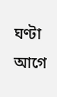ঘণ্টা আগে